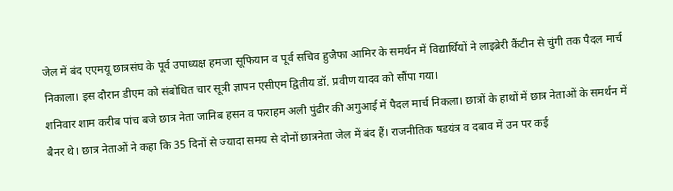जेल में बंद एएमयू छात्रसंघ के पूर्व उपाध्यक्ष हमजा सूफियान व पूर्व सचिव हुजैफा आमिर के समर्थन में विद्यार्थियों ने लाइब्रेरी कैंटीन से चुंगी तक पैदल मार्च निकाला। इस दौरान डीएम को संबोधित चार सूत्री ज्ञापन एसीएम द्वितीय डॉ. प्रवीण यादव को सौंपा गया।
शनिवार शाम करीब पांच बजे छात्र नेता जानिब हसन व फराहम अली पुंढीर की अगुआई में पैदल मार्च निकला। छात्रों के हाथों में छात्र नेताओं के समर्थन में बैनर थे। छात्र नेताओं ने कहा कि 35 दिनों से ज्यादा समय से दोनों छात्रनेता जेल में बंद हैं। राजनीतिक षडयंत्र व दबाव में उन पर कई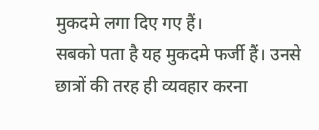मुकदमे लगा दिए गए हैं।
सबको पता है यह मुकदमे फर्जी हैं। उनसे छात्रों की तरह ही व्यवहार करना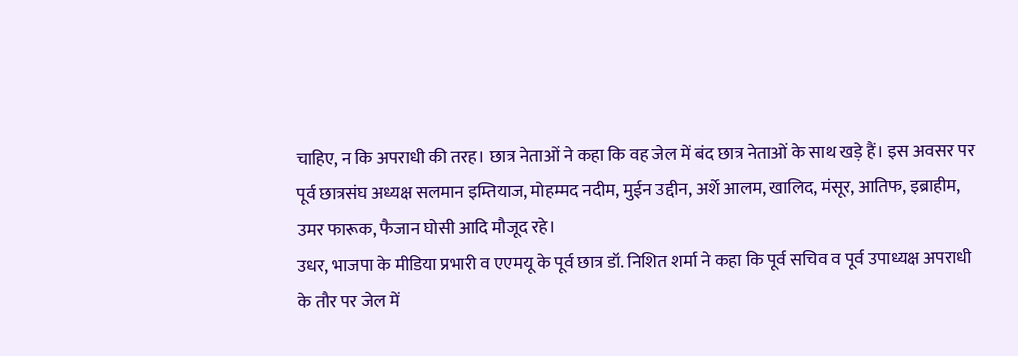चाहिए, न कि अपराधी की तरह। छात्र नेताओं ने कहा कि वह जेल में बंद छात्र नेताओं के साथ खड़े हैं। इस अवसर पर पूर्व छात्रसंघ अध्यक्ष सलमान इम्तियाज, मोहम्मद नदीम, मुईन उद्दीन, अर्शे आलम, खालिद, मंसूर, आतिफ, इब्राहीम, उमर फारूक, फैजान घोसी आदि मौजूद रहे।
उधर, भाजपा के मीडिया प्रभारी व एएमयू के पूर्व छात्र डॉ. निशित शर्मा ने कहा कि पूर्व सचिव व पूर्व उपाध्यक्ष अपराधी के तौर पर जेल में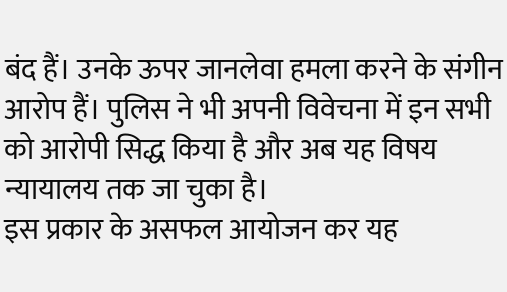बंद हैं। उनके ऊपर जानलेवा हमला करने के संगीन आरोप हैं। पुलिस ने भी अपनी विवेचना में इन सभी को आरोपी सिद्ध किया है और अब यह विषय न्यायालय तक जा चुका है।
इस प्रकार के असफल आयोजन कर यह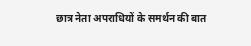छात्र नेता अपराधियों के समर्थन की बात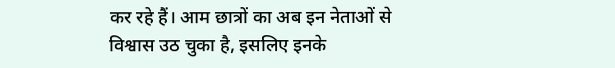कर रहे हैं। आम छात्रों का अब इन नेताओं से विश्वास उठ चुका है, इसलिए इनके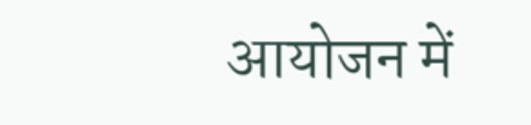आयोजन में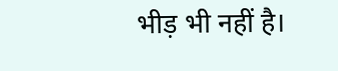भीड़ भी नहीं है।